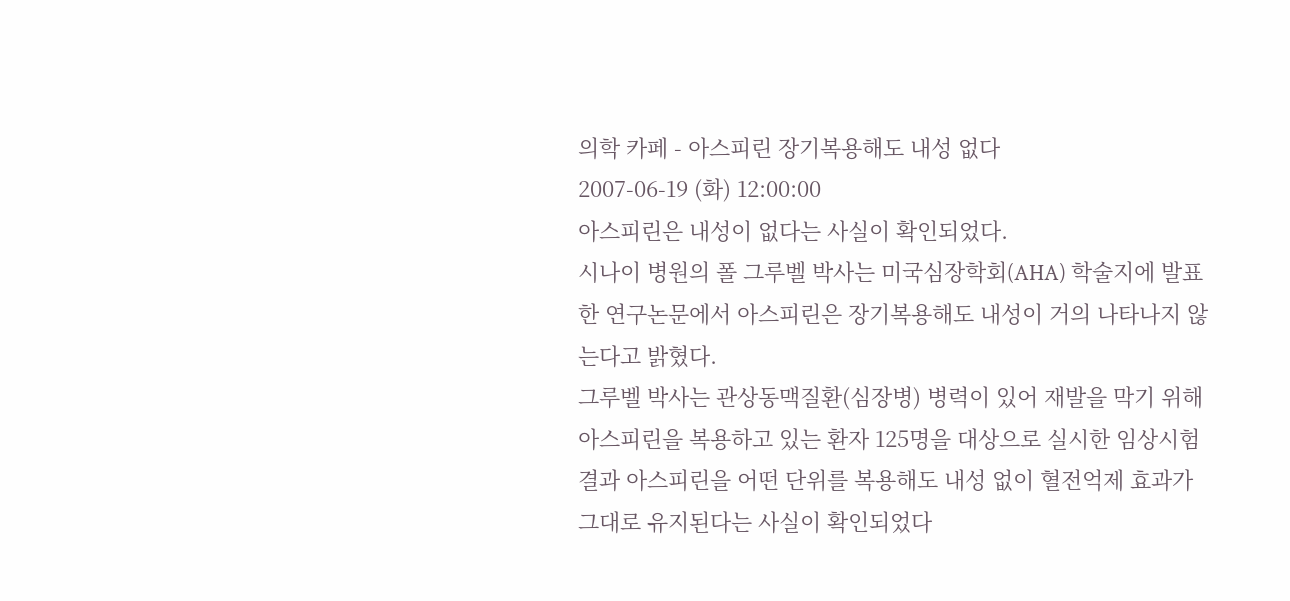의학 카페 - 아스피린 장기복용해도 내성 없다
2007-06-19 (화) 12:00:00
아스피린은 내성이 없다는 사실이 확인되었다.
시나이 병원의 폴 그루벨 박사는 미국심장학회(AHA) 학술지에 발표한 연구논문에서 아스피린은 장기복용해도 내성이 거의 나타나지 않는다고 밝혔다.
그루벨 박사는 관상동맥질환(심장병) 병력이 있어 재발을 막기 위해 아스피린을 복용하고 있는 환자 125명을 대상으로 실시한 임상시험 결과 아스피린을 어떤 단위를 복용해도 내성 없이 혈전억제 효과가 그대로 유지된다는 사실이 확인되었다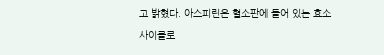고 밝혔다. 아스피린은 혈소판에 들어 있는 효소 사이클로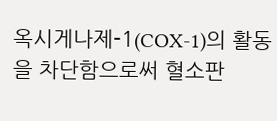옥시게나제-1(COX-1)의 활동을 차단함으로써 혈소판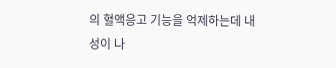의 혈액응고 기능을 억제하는데 내성이 나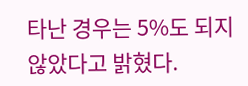타난 경우는 5%도 되지 않았다고 밝혔다.